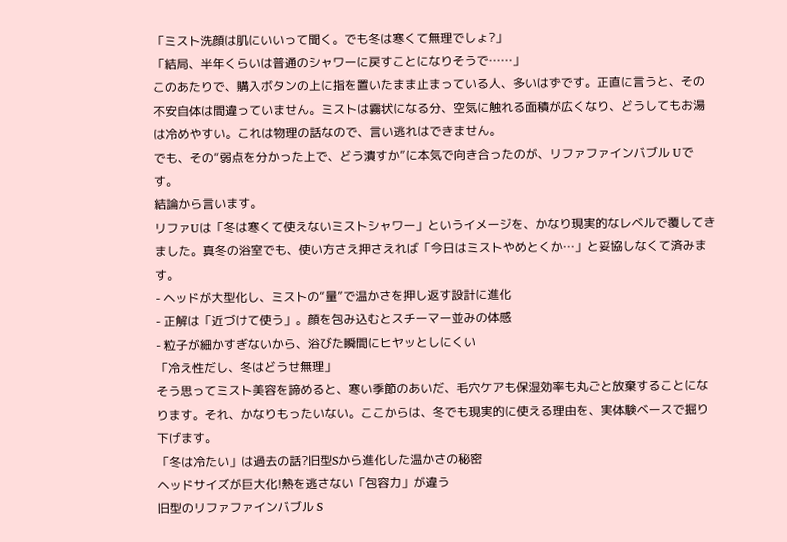「ミスト洗顔は肌にいいって聞く。でも冬は寒くて無理でしょ?」
「結局、半年くらいは普通のシャワーに戻すことになりそうで……」
このあたりで、購入ボタンの上に指を置いたまま止まっている人、多いはずです。正直に言うと、その不安自体は間違っていません。ミストは霧状になる分、空気に触れる面積が広くなり、どうしてもお湯は冷めやすい。これは物理の話なので、言い逃れはできません。
でも、その“弱点を分かった上で、どう潰すか”に本気で向き合ったのが、リファファインバブル Uです。
結論から言います。
リファUは「冬は寒くて使えないミストシャワー」というイメージを、かなり現実的なレベルで覆してきました。真冬の浴室でも、使い方さえ押さえれば「今日はミストやめとくか…」と妥協しなくて済みます。
- ヘッドが大型化し、ミストの“量”で温かさを押し返す設計に進化
- 正解は「近づけて使う」。顔を包み込むとスチーマー並みの体感
- 粒子が細かすぎないから、浴びた瞬間にヒヤッとしにくい
「冷え性だし、冬はどうせ無理」
そう思ってミスト美容を諦めると、寒い季節のあいだ、毛穴ケアも保湿効率も丸ごと放棄することになります。それ、かなりもったいない。ここからは、冬でも現実的に使える理由を、実体験ベースで掘り下げます。
「冬は冷たい」は過去の話?旧型Sから進化した温かさの秘密
ヘッドサイズが巨大化!熱を逃さない「包容力」が違う
旧型のリファファインバブル S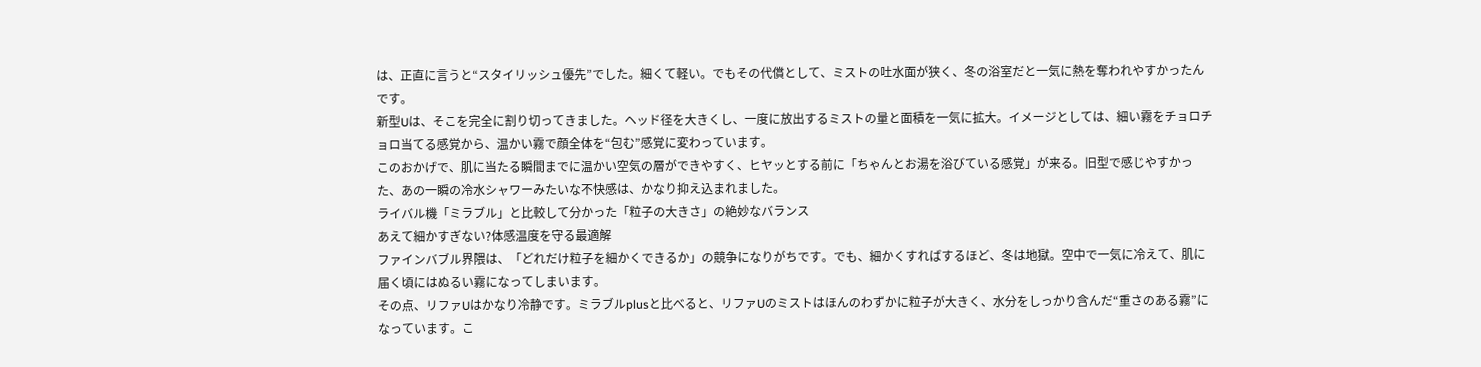は、正直に言うと“スタイリッシュ優先”でした。細くて軽い。でもその代償として、ミストの吐水面が狭く、冬の浴室だと一気に熱を奪われやすかったんです。
新型Uは、そこを完全に割り切ってきました。ヘッド径を大きくし、一度に放出するミストの量と面積を一気に拡大。イメージとしては、細い霧をチョロチョロ当てる感覚から、温かい霧で顔全体を“包む”感覚に変わっています。
このおかげで、肌に当たる瞬間までに温かい空気の層ができやすく、ヒヤッとする前に「ちゃんとお湯を浴びている感覚」が来る。旧型で感じやすかった、あの一瞬の冷水シャワーみたいな不快感は、かなり抑え込まれました。
ライバル機「ミラブル」と比較して分かった「粒子の大きさ」の絶妙なバランス
あえて細かすぎない?体感温度を守る最適解
ファインバブル界隈は、「どれだけ粒子を細かくできるか」の競争になりがちです。でも、細かくすればするほど、冬は地獄。空中で一気に冷えて、肌に届く頃にはぬるい霧になってしまいます。
その点、リファUはかなり冷静です。ミラブルplusと比べると、リファUのミストはほんのわずかに粒子が大きく、水分をしっかり含んだ“重さのある霧”になっています。こ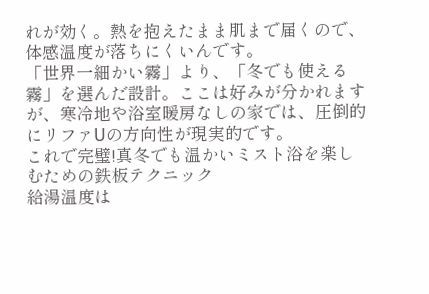れが効く。熱を抱えたまま肌まで届くので、体感温度が落ちにくいんです。
「世界一細かい霧」より、「冬でも使える霧」を選んだ設計。ここは好みが分かれますが、寒冷地や浴室暖房なしの家では、圧倒的にリファUの方向性が現実的です。
これで完璧!真冬でも温かいミスト浴を楽しむための鉄板テクニック
給湯温度は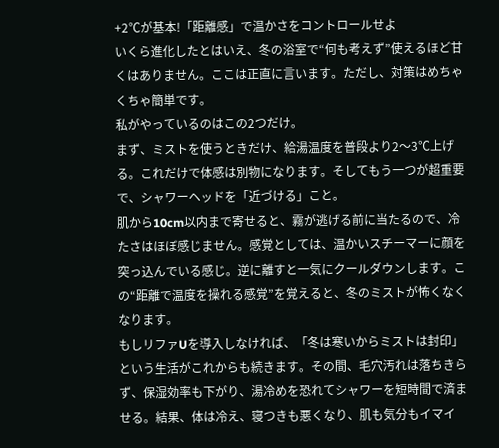+2℃が基本!「距離感」で温かさをコントロールせよ
いくら進化したとはいえ、冬の浴室で“何も考えず”使えるほど甘くはありません。ここは正直に言います。ただし、対策はめちゃくちゃ簡単です。
私がやっているのはこの2つだけ。
まず、ミストを使うときだけ、給湯温度を普段より2〜3℃上げる。これだけで体感は別物になります。そしてもう一つが超重要で、シャワーヘッドを「近づける」こと。
肌から10cm以内まで寄せると、霧が逃げる前に当たるので、冷たさはほぼ感じません。感覚としては、温かいスチーマーに顔を突っ込んでいる感じ。逆に離すと一気にクールダウンします。この“距離で温度を操れる感覚”を覚えると、冬のミストが怖くなくなります。
もしリファUを導入しなければ、「冬は寒いからミストは封印」という生活がこれからも続きます。その間、毛穴汚れは落ちきらず、保湿効率も下がり、湯冷めを恐れてシャワーを短時間で済ませる。結果、体は冷え、寝つきも悪くなり、肌も気分もイマイ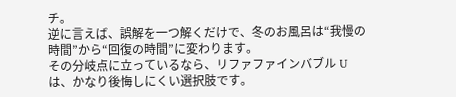チ。
逆に言えば、誤解を一つ解くだけで、冬のお風呂は“我慢の時間”から“回復の時間”に変わります。
その分岐点に立っているなら、リファファインバブル Uは、かなり後悔しにくい選択肢です。